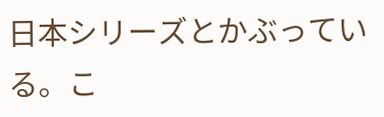日本シリーズとかぶっている。こ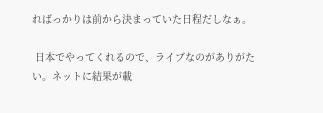ればっかりは前から決まっていた日程だしなぁ。

 日本でやってくれるので、ライブなのがありがたい。ネットに結果が載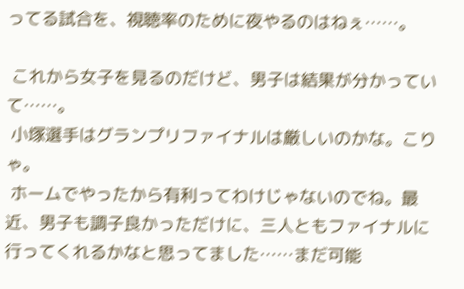ってる試合を、視聴率のために夜やるのはねぇ……。

 これから女子を見るのだけど、男子は結果が分かっていて……。
 小塚選手はグランプリファイナルは厳しいのかな。こりゃ。
 ホームでやったから有利ってわけじゃないのでね。最近、男子も調子良かっただけに、三人ともファイナルに行ってくれるかなと思ってました……まだ可能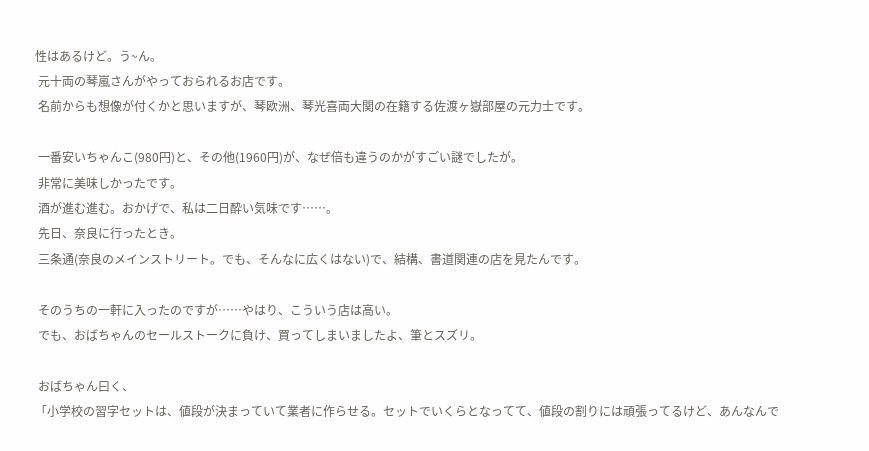性はあるけど。う~ん。
 元十両の琴嵐さんがやっておられるお店です。
 名前からも想像が付くかと思いますが、琴欧洲、琴光喜両大関の在籍する佐渡ヶ嶽部屋の元力士です。

 一番安いちゃんこ(980円)と、その他(1960円)が、なぜ倍も違うのかがすごい謎でしたが。
 非常に美味しかったです。
 酒が進む進む。おかげで、私は二日酔い気味です……。
 先日、奈良に行ったとき。
 三条通(奈良のメインストリート。でも、そんなに広くはない)で、結構、書道関連の店を見たんです。

 そのうちの一軒に入ったのですが……やはり、こういう店は高い。
 でも、おばちゃんのセールストークに負け、買ってしまいましたよ、筆とスズリ。

 おばちゃん曰く、
「小学校の習字セットは、値段が決まっていて業者に作らせる。セットでいくらとなってて、値段の割りには頑張ってるけど、あんなんで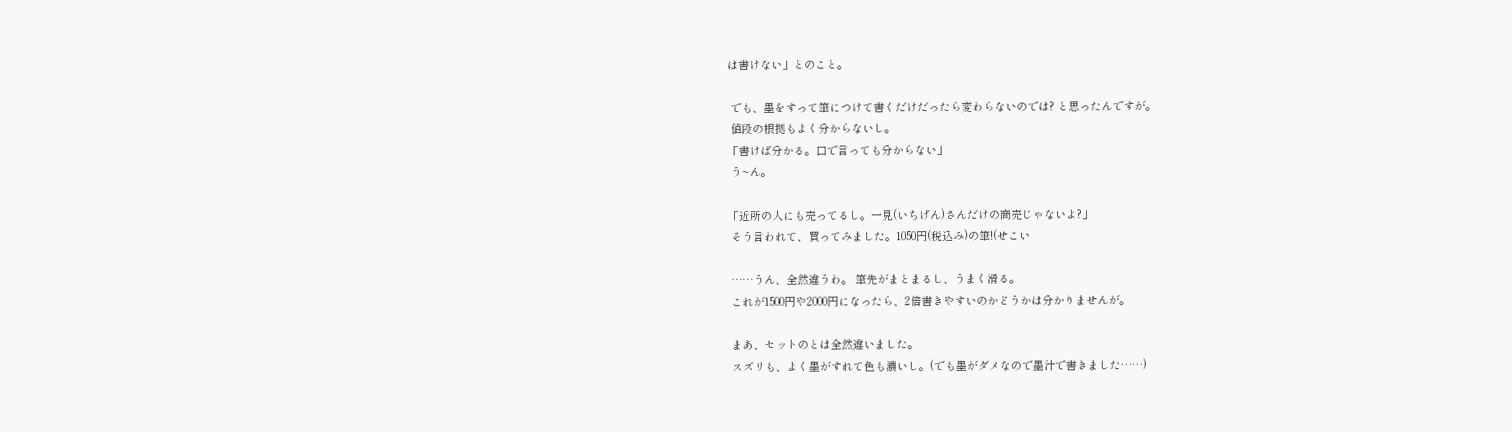は書けない」とのこと。

 でも、墨をすって筆につけて書くだけだったら変わらないのでは? と思ったんですが。
 値段の根拠もよく分からないし。
「書けば分かる。口で言っても分からない」
 う~ん。

「近所の人にも売ってるし。一見(いちげん)さんだけの商売じゃないよ?」
 そう言われて、買ってみました。1050円(税込み)の筆!(せこい

 ……うん、全然違うわ。 筆先がまとまるし、うまく滑る。
 これが1500円や2000円になったら、2倍書きやすいのかどうかは分かりませんが。

 まあ、セットのとは全然違いました。
 スズリも、よく墨がすれて色も濃いし。(でも墨がダメなので墨汁で書きました……)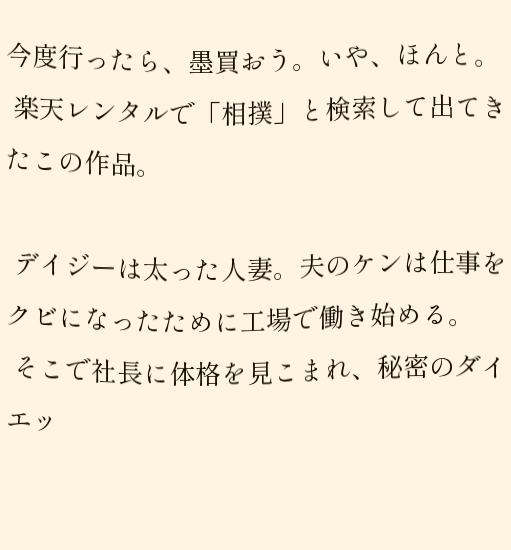今度行ったら、墨買おう。いや、ほんと。
 楽天レンタルで「相撲」と検索して出てきたこの作品。

 デイジーは太った人妻。夫のケンは仕事をクビになったために工場で働き始める。
 そこで社長に体格を見こまれ、秘密のダイエッ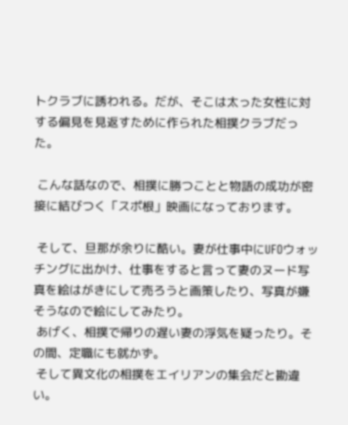トクラブに誘われる。だが、そこは太った女性に対する偏見を見返すために作られた相撲クラブだった。

 こんな話なので、相撲に勝つことと物語の成功が密接に結びつく「スポ根」映画になっております。

 そして、旦那が余りに酷い。妻が仕事中にUFOウォッチングに出かけ、仕事をすると言って妻のヌード写真を絵はがきにして売ろうと画策したり、写真が嫌そうなので絵にしてみたり。
 あげく、相撲で帰りの遅い妻の浮気を疑ったり。その間、定職にも就かず。
 そして異文化の相撲をエイリアンの集会だと勘違い。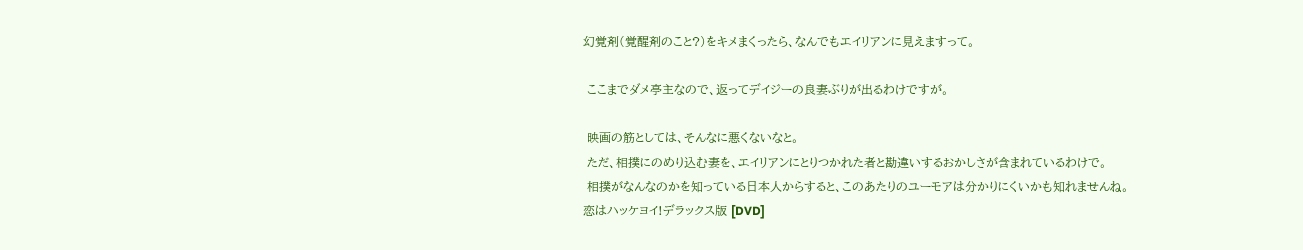幻覚剤(覚醒剤のこと?)をキメまくったら、なんでもエイリアンに見えますって。

 ここまでダメ亭主なので、返ってデイジーの良妻ぶりが出るわけですが。

 映画の筋としては、そんなに悪くないなと。
 ただ、相撲にのめり込む妻を、エイリアンにとりつかれた者と勘違いするおかしさが含まれているわけで。
 相撲がなんなのかを知っている日本人からすると、このあたりのユーモアは分かりにくいかも知れませんね。
恋はハッケヨイ!デラックス版 [DVD]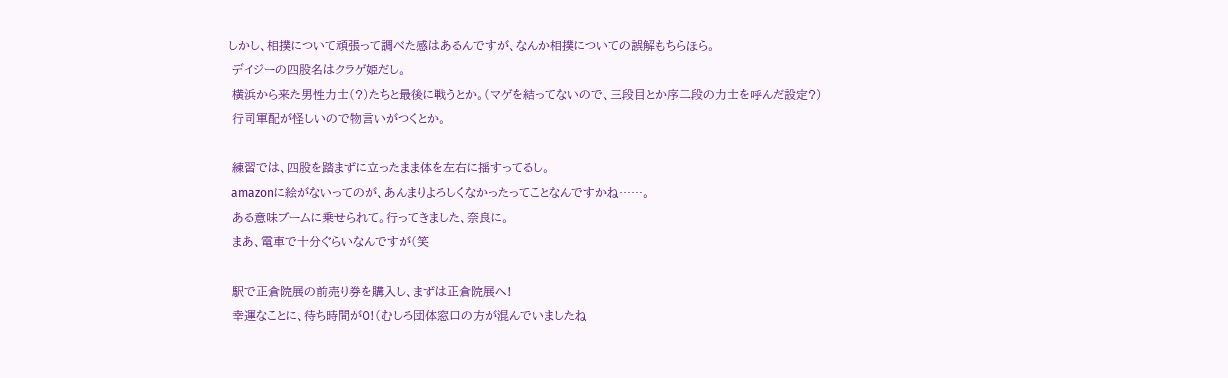しかし、相撲について頑張って調べた感はあるんですが、なんか相撲についての誤解もちらほら。
 デイジーの四股名はクラゲ姫だし。
 横浜から来た男性力士(?)たちと最後に戦うとか。(マゲを結ってないので、三段目とか序二段の力士を呼んだ設定?)
 行司軍配が怪しいので物言いがつくとか。

 練習では、四股を踏まずに立ったまま体を左右に揺すってるし。
 amazonに絵がないってのが、あんまりよろしくなかったってことなんですかね……。
 ある意味ブームに乗せられて。行ってきました、奈良に。
 まあ、電車で十分ぐらいなんですが(笑

 駅で正倉院展の前売り券を購入し、まずは正倉院展へ!
 幸運なことに、待ち時間が0!(むしろ団体窓口の方が混んでいましたね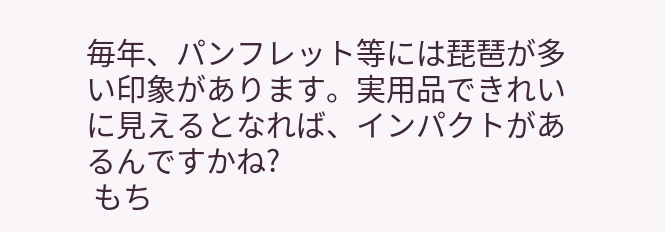毎年、パンフレット等には琵琶が多い印象があります。実用品できれいに見えるとなれば、インパクトがあるんですかね?
 もち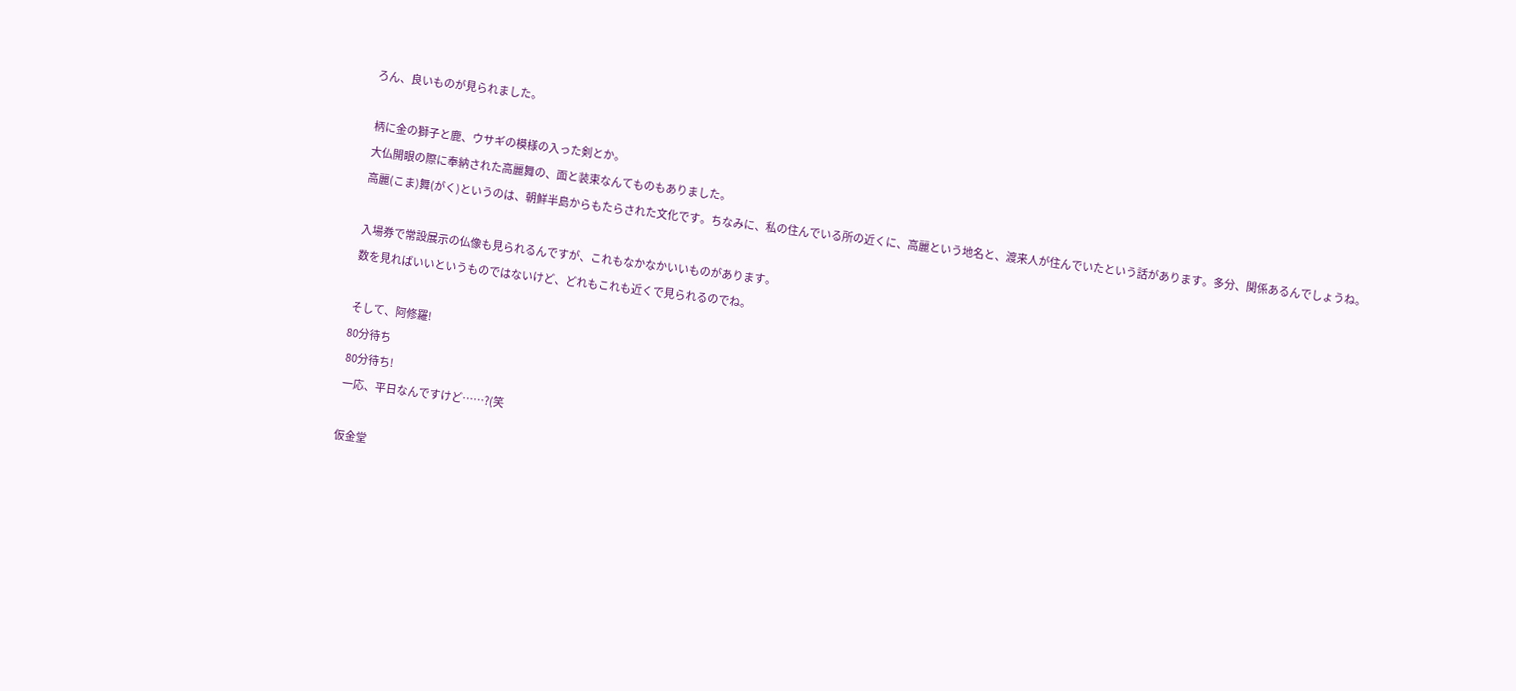ろん、良いものが見られました。

 柄に金の獅子と鹿、ウサギの模様の入った剣とか。
 大仏開眼の際に奉納された高麗舞の、面と装束なんてものもありました。
 高麗(こま)舞(がく)というのは、朝鮮半島からもたらされた文化です。ちなみに、私の住んでいる所の近くに、高麗という地名と、渡来人が住んでいたという話があります。多分、関係あるんでしょうね。

 入場券で常設展示の仏像も見られるんですが、これもなかなかいいものがあります。
 数を見ればいいというものではないけど、どれもこれも近くで見られるのでね。

 そして、阿修羅!
80分待ち
 80分待ち!
 一応、平日なんですけど……?(笑

仮金堂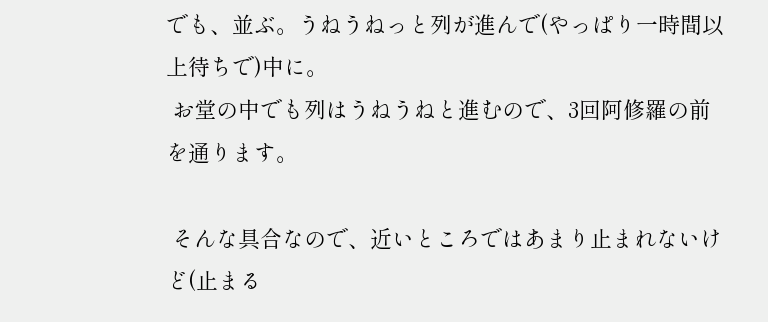でも、並ぶ。うねうねっと列が進んで(やっぱり一時間以上待ちで)中に。
 お堂の中でも列はうねうねと進むので、3回阿修羅の前を通ります。

 そんな具合なので、近いところではあまり止まれないけど(止まる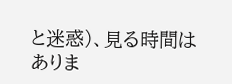と迷惑)、見る時間はありま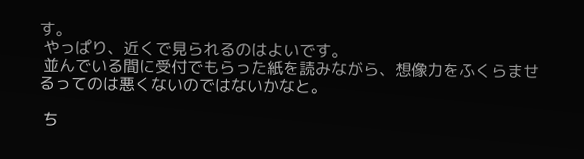す。
 やっぱり、近くで見られるのはよいです。
 並んでいる間に受付でもらった紙を読みながら、想像力をふくらませるってのは悪くないのではないかなと。

 ち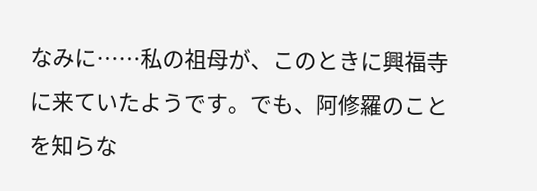なみに……私の祖母が、このときに興福寺に来ていたようです。でも、阿修羅のことを知らな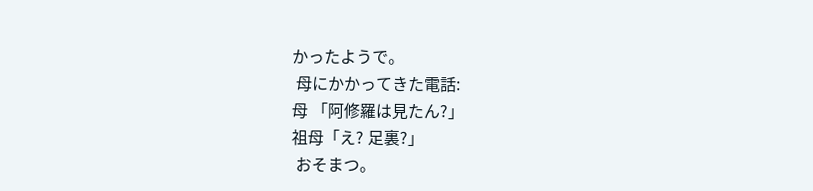かったようで。
 母にかかってきた電話:
母 「阿修羅は見たん?」
祖母「え? 足裏?」
 おそまつ。